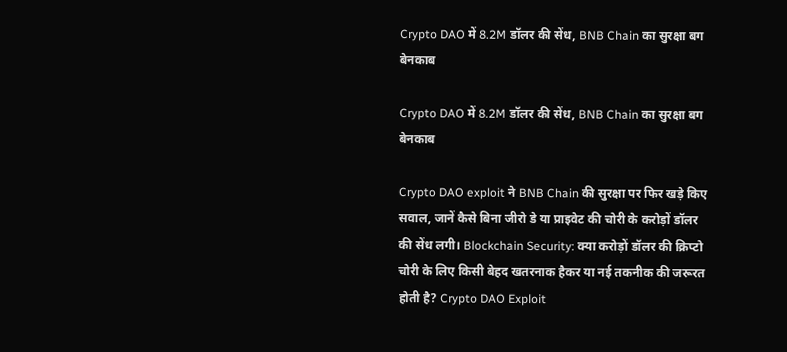Crypto DAO में 8.2M डॉलर की सेंध, BNB Chain का सुरक्षा बग बेनकाब

Crypto DAO में 8.2M डॉलर की सेंध, BNB Chain का सुरक्षा बग बेनकाब

Crypto DAO exploit ने BNB Chain की सुरक्षा पर फिर खड़े किए सवाल, जानें कैसे बिना जीरो डे या प्राइवेट की चोरी के करोड़ों डॉलर की सेंध लगी। Blockchain Security: क्या करोड़ों डॉलर की क्रिप्टो चोरी के लिए किसी बेहद खतरनाक हैकर या नई तकनीक की जरूरत होती है? Crypto DAO Exploit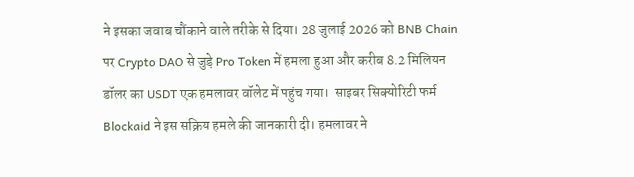ने इसका जवाब चौंकाने वाले तरीके से दिया। 28 जुलाई 2026 को BNB Chain पर Crypto DAO से जुड़े Pro Token में हमला हुआ और करीब 8.2 मिलियन डॉलर का USDT एक हमलावर वॉलेट में पहुंच गया।  साइबर सिक्योरिटी फर्म Blockaid ने इस सक्रिय हमले की जानकारी दी। हमलावर ने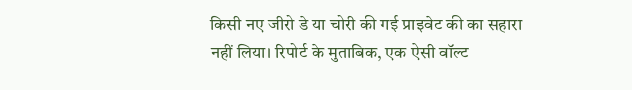किसी नए जीरो डे या चोरी की गई प्राइवेट की का सहारा नहीं लिया। रिपोर्ट के मुताबिक, एक ऐसी वॉल्ट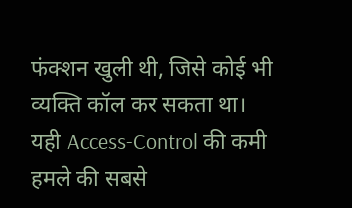फंक्शन खुली थी, जिसे कोई भी व्यक्ति कॉल कर सकता था। यही Access-Control की कमी हमले की सबसे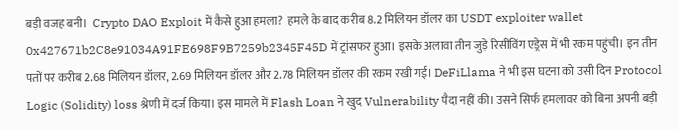बड़ी वजह बनी।  Crypto DAO Exploit में कैसे हुआ हमला?  हमले के बाद करीब 8.2 मिलियन डॉलर का USDT exploiter wallet 0x427671b2C8e91034A91FE698F9B7259b2345F45D में ट्रांसफर हुआ। इसके अलावा तीन जुड़े रिसीविंग एड्रेस में भी रकम पहुंची। इन तीन पतों पर करीब 2.68 मिलियन डॉलर, 2.69 मिलियन डॉलर और 2.78 मिलियन डॉलर की रकम रखी गई। DeFiLlama ने भी इस घटना को उसी दिन Protocol Logic (Solidity) loss श्रेणी में दर्ज किया। इस मामले में Flash Loan ने खुद Vulnerability पैदा नहीं की। उसने सिर्फ हमलावर को बिना अपनी बड़ी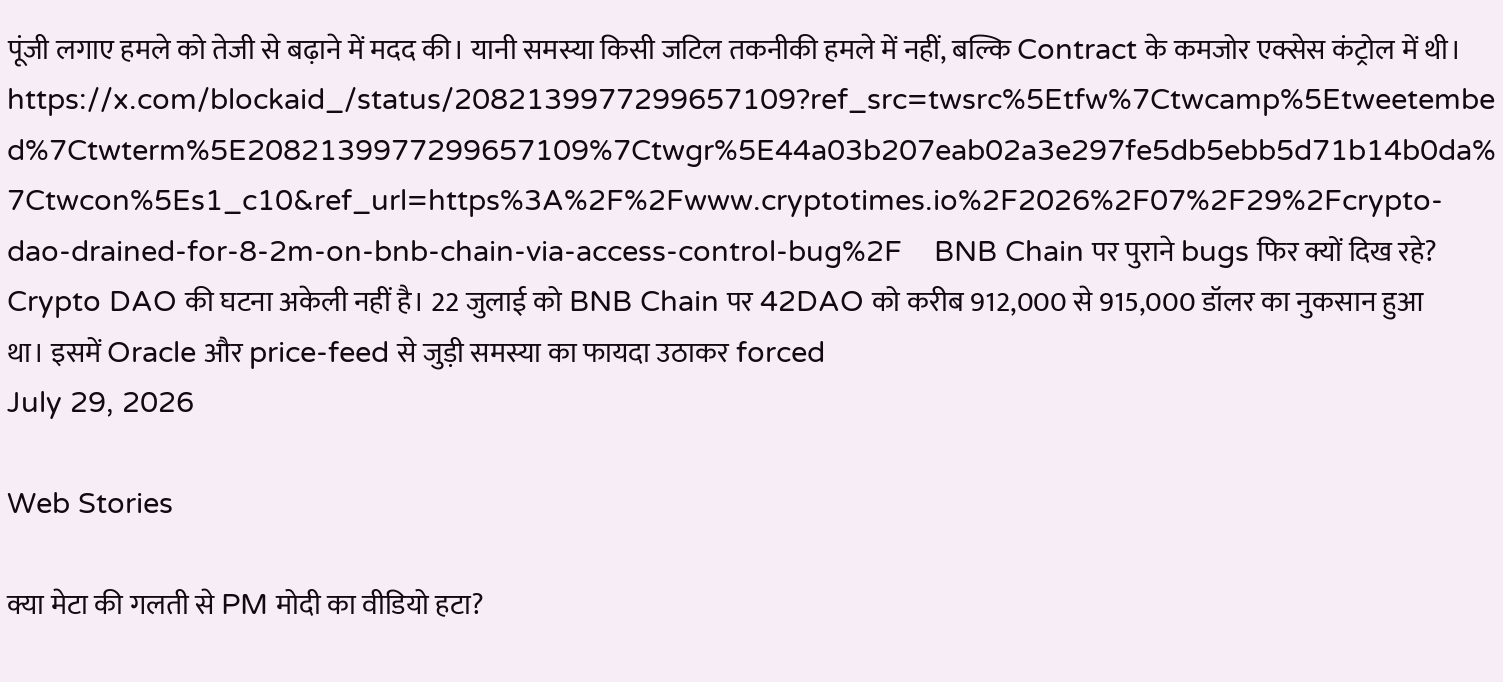पूंजी लगाए हमले को तेजी से बढ़ाने में मदद की। यानी समस्या किसी जटिल तकनीकी हमले में नहीं, बल्कि Contract के कमजोर एक्सेस कंट्रोल में थी।  https://x.com/blockaid_/status/2082139977299657109?ref_src=twsrc%5Etfw%7Ctwcamp%5Etweetembed%7Ctwterm%5E2082139977299657109%7Ctwgr%5E44a03b207eab02a3e297fe5db5ebb5d71b14b0da%7Ctwcon%5Es1_c10&ref_url=https%3A%2F%2Fwww.cryptotimes.io%2F2026%2F07%2F29%2Fcrypto-dao-drained-for-8-2m-on-bnb-chain-via-access-control-bug%2F    BNB Chain पर पुराने bugs फिर क्यों दिख रहे?  Crypto DAO की घटना अकेली नहीं है। 22 जुलाई को BNB Chain पर 42DAO को करीब 912,000 से 915,000 डॉलर का नुकसान हुआ था। इसमें Oracle और price-feed से जुड़ी समस्या का फायदा उठाकर forced
July 29, 2026

Web Stories

क्या मेटा की गलती से PM मोदी का वीडियो हटा?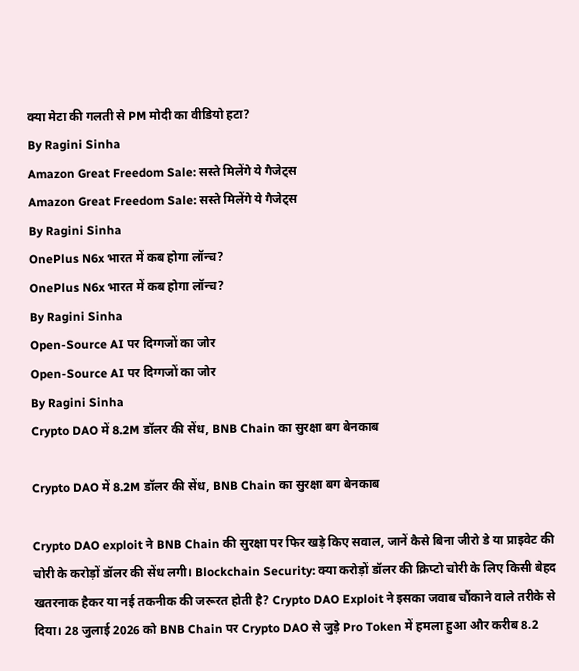क्या मेटा की गलती से PM मोदी का वीडियो हटा?
By Ragini Sinha
Amazon Great Freedom Sale: सस्ते मिलेंगे ये गैजेट्स
Amazon Great Freedom Sale: सस्ते मिलेंगे ये गैजेट्स
By Ragini Sinha
OnePlus N6x भारत में कब होगा लॉन्च?
OnePlus N6x भारत में कब होगा लॉन्च?
By Ragini Sinha
Open-Source AI पर दिग्गजों का जोर
Open-Source AI पर दिग्गजों का जोर
By Ragini Sinha
Crypto DAO में 8.2M डॉलर की सेंध, BNB Chain का सुरक्षा बग बेनकाब

Crypto DAO में 8.2M डॉलर की सेंध, BNB Chain का सुरक्षा बग बेनकाब

Crypto DAO exploit ने BNB Chain की सुरक्षा पर फिर खड़े किए सवाल, जानें कैसे बिना जीरो डे या प्राइवेट की चोरी के करोड़ों डॉलर की सेंध लगी। Blockchain Security: क्या करोड़ों डॉलर की क्रिप्टो चोरी के लिए किसी बेहद खतरनाक हैकर या नई तकनीक की जरूरत होती है? Crypto DAO Exploit ने इसका जवाब चौंकाने वाले तरीके से दिया। 28 जुलाई 2026 को BNB Chain पर Crypto DAO से जुड़े Pro Token में हमला हुआ और करीब 8.2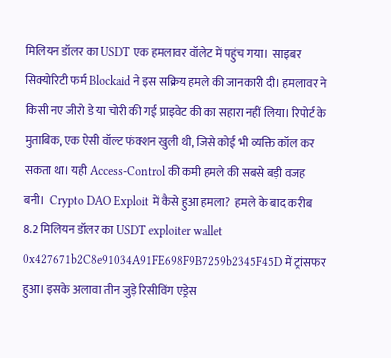मिलियन डॉलर का USDT एक हमलावर वॉलेट में पहुंच गया।  साइबर सिक्योरिटी फर्म Blockaid ने इस सक्रिय हमले की जानकारी दी। हमलावर ने किसी नए जीरो डे या चोरी की गई प्राइवेट की का सहारा नहीं लिया। रिपोर्ट के मुताबिक, एक ऐसी वॉल्ट फंक्शन खुली थी, जिसे कोई भी व्यक्ति कॉल कर सकता था। यही Access-Control की कमी हमले की सबसे बड़ी वजह बनी।  Crypto DAO Exploit में कैसे हुआ हमला?  हमले के बाद करीब 8.2 मिलियन डॉलर का USDT exploiter wallet 0x427671b2C8e91034A91FE698F9B7259b2345F45D में ट्रांसफर हुआ। इसके अलावा तीन जुड़े रिसीविंग एड्रेस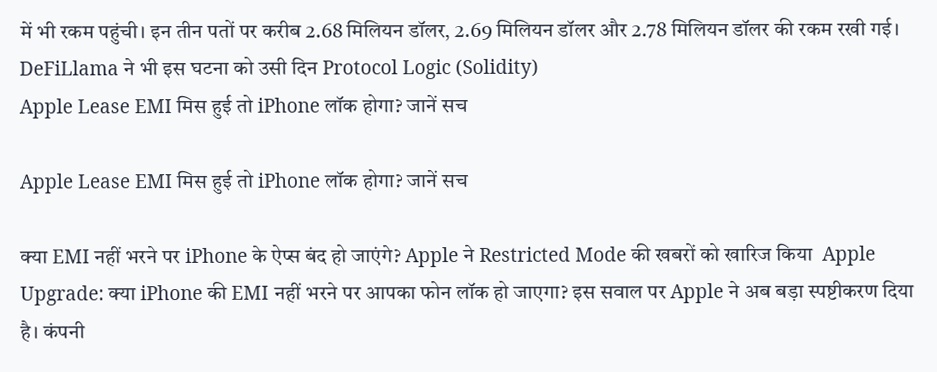में भी रकम पहुंची। इन तीन पतों पर करीब 2.68 मिलियन डॉलर, 2.69 मिलियन डॉलर और 2.78 मिलियन डॉलर की रकम रखी गई। DeFiLlama ने भी इस घटना को उसी दिन Protocol Logic (Solidity)
Apple Lease EMI मिस हुई तो iPhone लॉक होगा? जानें सच

Apple Lease EMI मिस हुई तो iPhone लॉक होगा? जानें सच

क्या EMI नहीं भरने पर iPhone के ऐप्स बंद हो जाएंगे? Apple ने Restricted Mode की खबरों को खारिज किया  Apple Upgrade: क्या iPhone की EMI नहीं भरने पर आपका फोन लॉक हो जाएगा? इस सवाल पर Apple ने अब बड़ा स्पष्टीकरण दिया है। कंपनी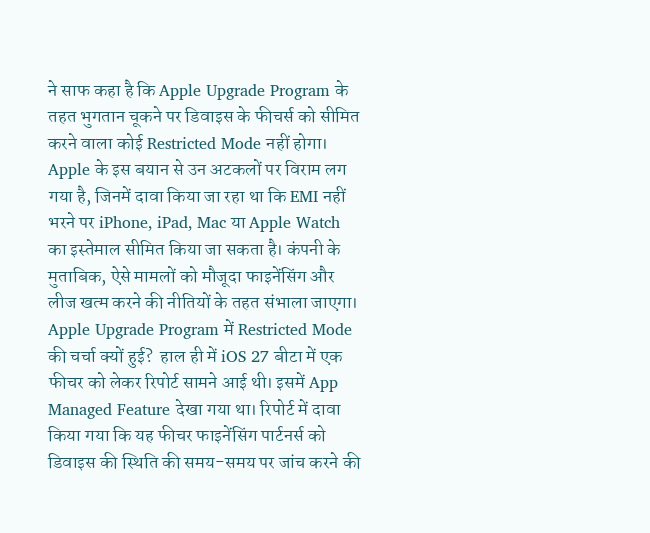ने साफ कहा है कि Apple Upgrade Program के तहत भुगतान चूकने पर डिवाइस के फीचर्स को सीमित करने वाला कोई Restricted Mode नहीं होगा।   Apple के इस बयान से उन अटकलों पर विराम लग गया है, जिनमें दावा किया जा रहा था कि EMI नहीं भरने पर iPhone, iPad, Mac या Apple Watch का इस्तेमाल सीमित किया जा सकता है। कंपनी के मुताबिक, ऐसे मामलों को मौजूदा फाइनेंसिंग और लीज खत्म करने की नीतियों के तहत संभाला जाएगा।  Apple Upgrade Program में Restricted Mode की चर्चा क्यों हुई?  हाल ही में iOS 27 बीटा में एक फीचर को लेकर रिपोर्ट सामने आई थी। इसमें App Managed Feature देखा गया था। रिपोर्ट में दावा किया गया कि यह फीचर फाइनेंसिंग पार्टनर्स को डिवाइस की स्थिति की समय-समय पर जांच करने की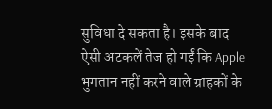सुविधा दे सकता है। इसके बाद ऐसी अटकलें तेज हो गईं कि Apple भुगतान नहीं करने वाले ग्राहकों के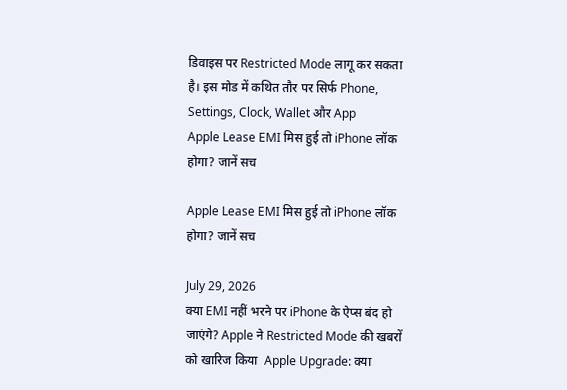डिवाइस पर Restricted Mode लागू कर सकता है। इस मोड में कथित तौर पर सिर्फ Phone, Settings, Clock, Wallet और App
Apple Lease EMI मिस हुई तो iPhone लॉक होगा? जानें सच

Apple Lease EMI मिस हुई तो iPhone लॉक होगा? जानें सच

July 29, 2026
क्या EMI नहीं भरने पर iPhone के ऐप्स बंद हो जाएंगे? Apple ने Restricted Mode की खबरों को खारिज किया  Apple Upgrade: क्या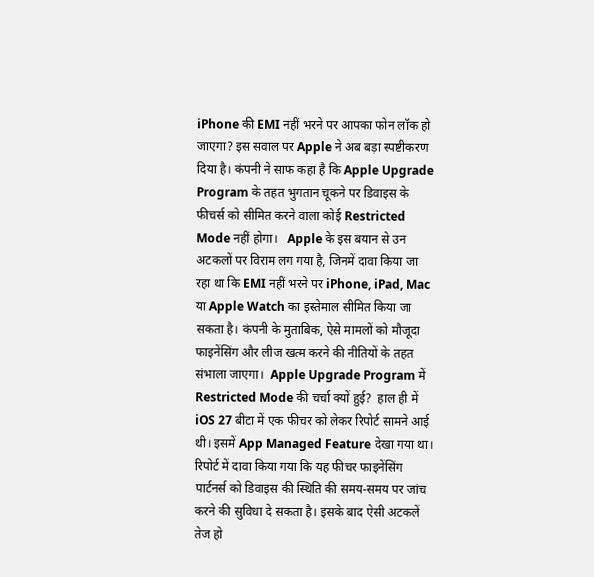iPhone की EMI नहीं भरने पर आपका फोन लॉक हो जाएगा? इस सवाल पर Apple ने अब बड़ा स्पष्टीकरण दिया है। कंपनी ने साफ कहा है कि Apple Upgrade Program के तहत भुगतान चूकने पर डिवाइस के फीचर्स को सीमित करने वाला कोई Restricted Mode नहीं होगा।   Apple के इस बयान से उन अटकलों पर विराम लग गया है, जिनमें दावा किया जा रहा था कि EMI नहीं भरने पर iPhone, iPad, Mac या Apple Watch का इस्तेमाल सीमित किया जा सकता है। कंपनी के मुताबिक, ऐसे मामलों को मौजूदा फाइनेंसिंग और लीज खत्म करने की नीतियों के तहत संभाला जाएगा।  Apple Upgrade Program में Restricted Mode की चर्चा क्यों हुई?  हाल ही में iOS 27 बीटा में एक फीचर को लेकर रिपोर्ट सामने आई थी। इसमें App Managed Feature देखा गया था। रिपोर्ट में दावा किया गया कि यह फीचर फाइनेंसिंग पार्टनर्स को डिवाइस की स्थिति की समय-समय पर जांच करने की सुविधा दे सकता है। इसके बाद ऐसी अटकलें तेज हो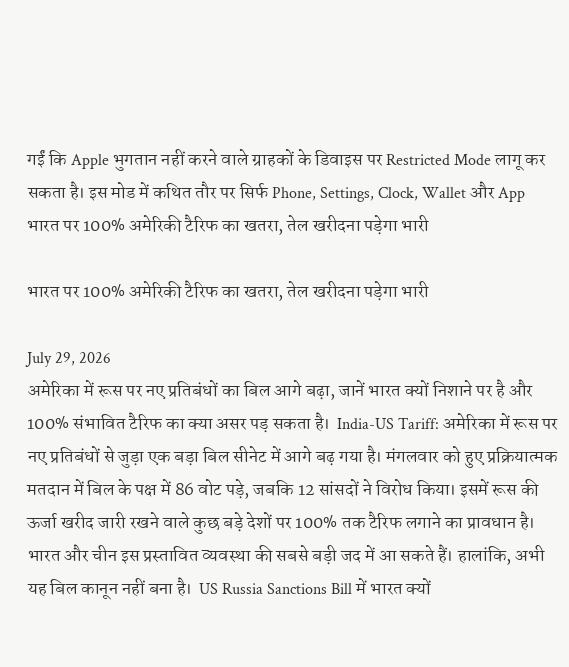गईं कि Apple भुगतान नहीं करने वाले ग्राहकों के डिवाइस पर Restricted Mode लागू कर सकता है। इस मोड में कथित तौर पर सिर्फ Phone, Settings, Clock, Wallet और App
भारत पर 100% अमेरिकी टैरिफ का खतरा, तेल खरीदना पड़ेगा भारी

भारत पर 100% अमेरिकी टैरिफ का खतरा, तेल खरीदना पड़ेगा भारी

July 29, 2026
अमेरिका में रूस पर नए प्रतिबंधों का बिल आगे बढ़ा, जानें भारत क्यों निशाने पर है और 100% संभावित टैरिफ का क्या असर पड़ सकता है।  India-US Tariff: अमेरिका में रूस पर नए प्रतिबंधों से जुड़ा एक बड़ा बिल सीनेट में आगे बढ़ गया है। मंगलवार को हुए प्रक्रियात्मक मतदान में बिल के पक्ष में 86 वोट पड़े, जबकि 12 सांसदों ने विरोध किया। इसमें रूस की ऊर्जा खरीद जारी रखने वाले कुछ बड़े देशों पर 100% तक टैरिफ लगाने का प्रावधान है। भारत और चीन इस प्रस्तावित व्यवस्था की सबसे बड़ी जद में आ सकते हैं। हालांकि, अभी यह बिल कानून नहीं बना है।  US Russia Sanctions Bill में भारत क्यों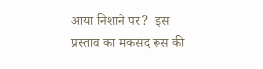आया निशाने पर?  इस प्रस्ताव का मकसद रूस की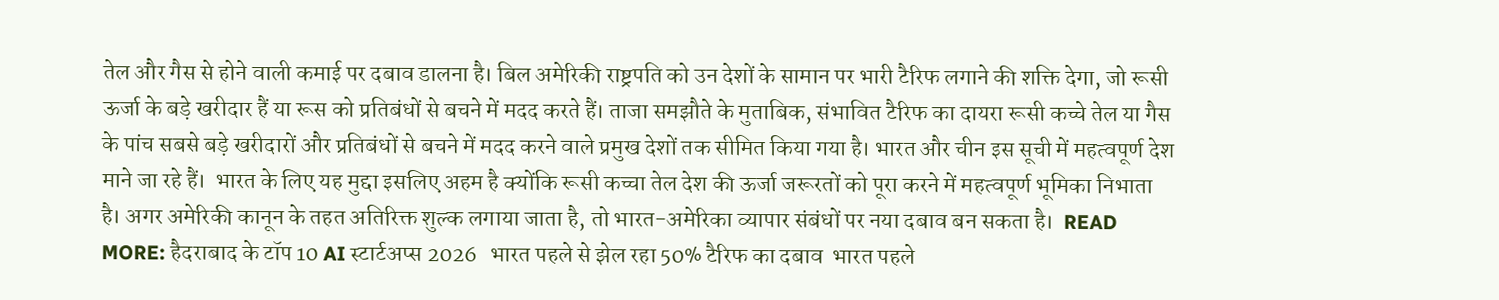तेल और गैस से होने वाली कमाई पर दबाव डालना है। बिल अमेरिकी राष्ट्रपति को उन देशों के सामान पर भारी टैरिफ लगाने की शक्ति देगा, जो रूसी ऊर्जा के बड़े खरीदार हैं या रूस को प्रतिबंधों से बचने में मदद करते हैं। ताजा समझौते के मुताबिक, संभावित टैरिफ का दायरा रूसी कच्चे तेल या गैस के पांच सबसे बड़े खरीदारों और प्रतिबंधों से बचने में मदद करने वाले प्रमुख देशों तक सीमित किया गया है। भारत और चीन इस सूची में महत्वपूर्ण देश माने जा रहे हैं।  भारत के लिए यह मुद्दा इसलिए अहम है क्योंकि रूसी कच्चा तेल देश की ऊर्जा जरूरतों को पूरा करने में महत्वपूर्ण भूमिका निभाता है। अगर अमेरिकी कानून के तहत अतिरिक्त शुल्क लगाया जाता है, तो भारत-अमेरिका व्यापार संबंधों पर नया दबाव बन सकता है।  READ MORE: हैदराबाद के टॉप 10 AI स्टार्टअप्स 2026   भारत पहले से झेल रहा 50% टैरिफ का दबाव  भारत पहले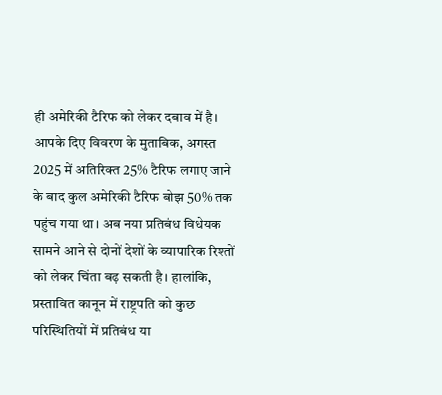ही अमेरिकी टैरिफ को लेकर दबाव में है। आपके दिए विवरण के मुताबिक, अगस्त 2025 में अतिरिक्त 25% टैरिफ लगाए जाने के बाद कुल अमेरिकी टैरिफ बोझ 50% तक पहुंच गया था। अब नया प्रतिबंध विधेयक सामने आने से दोनों देशों के व्यापारिक रिश्तों को लेकर चिंता बढ़ सकती है। हालांकि, प्रस्तावित कानून में राष्ट्रपति को कुछ परिस्थितियों में प्रतिबंध या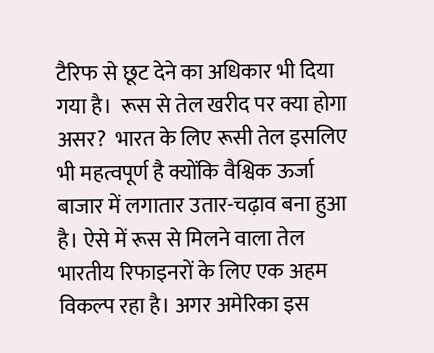टैरिफ से छूट देने का अधिकार भी दिया गया है।  रूस से तेल खरीद पर क्या होगा असर?  भारत के लिए रूसी तेल इसलिए भी महत्वपूर्ण है क्योंकि वैश्विक ऊर्जा बाजार में लगातार उतार-चढ़ाव बना हुआ है। ऐसे में रूस से मिलने वाला तेल भारतीय रिफाइनरों के लिए एक अहम विकल्प रहा है। अगर अमेरिका इस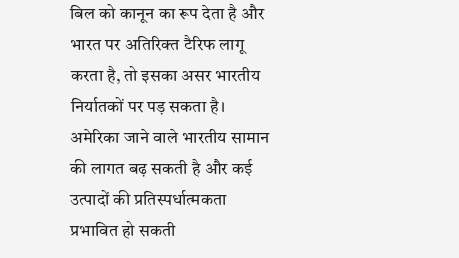बिल को कानून का रूप देता है और भारत पर अतिरिक्त टैरिफ लागू करता है, तो इसका असर भारतीय निर्यातकों पर पड़ सकता है। अमेरिका जाने वाले भारतीय सामान की लागत बढ़ सकती है और कई उत्पादों की प्रतिस्पर्धात्मकता प्रभावित हो सकती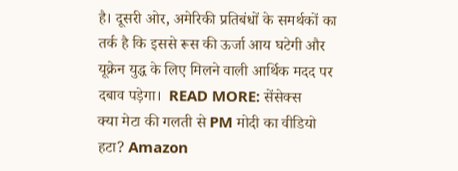है। दूसरी ओर, अमेरिकी प्रतिबंधों के समर्थकों का तर्क है कि इससे रूस की ऊर्जा आय घटेगी और यूक्रेन युद्ध के लिए मिलने वाली आर्थिक मदद पर दबाव पड़ेगा।  READ MORE: सेंसेक्स
क्या मेटा की गलती से PM मोदी का वीडियो हटा? Amazon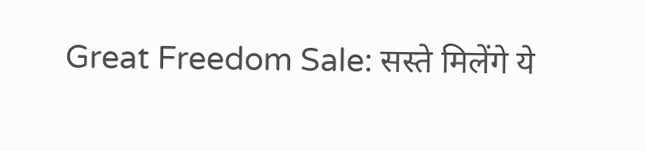Great Freedom Sale: सस्ते मिलेंगे ये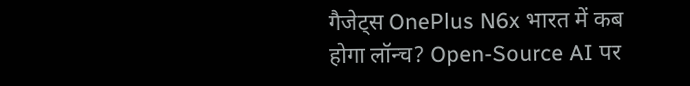गैजेट्स OnePlus N6x भारत में कब होगा लॉन्च? Open-Source AI पर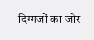दिग्गजों का जोर